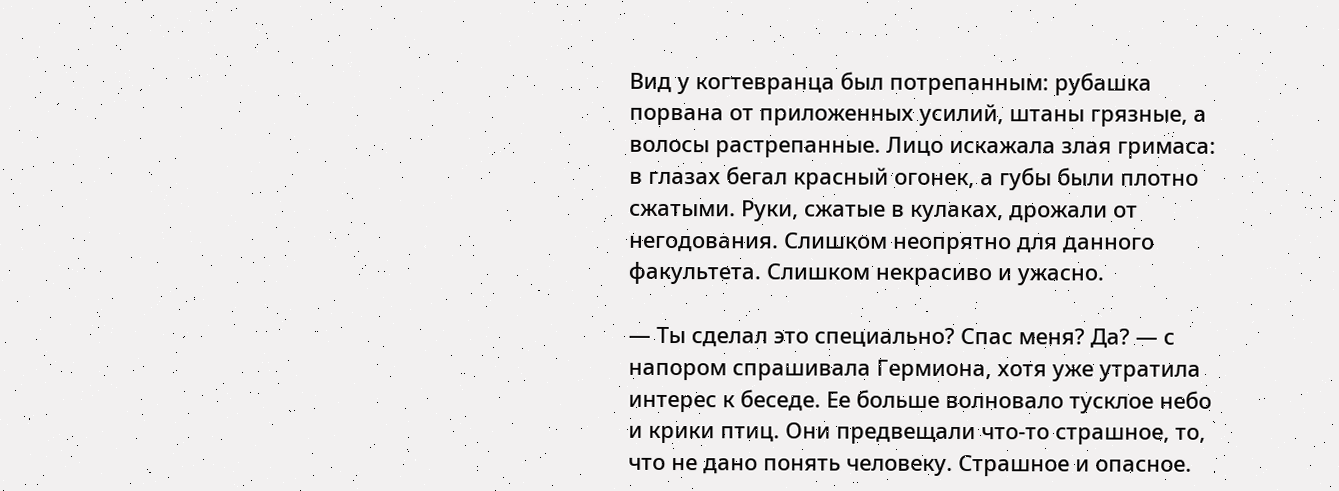Вид у когтевранца был потрепанным: рубашка порвана от приложенных усилий, штаны грязные, а волосы растрепанные. Лицо искажала злая гримаса: в глазах бегал красный огонек, а губы были плотно сжатыми. Руки, сжатые в кулаках, дрожали от негодования. Слишком неопрятно для данного факультета. Слишком некрасиво и ужасно.

— Ты сделал это специально? Спас меня? Да? — с напором спрашивала Гермиона, хотя уже утратила интерес к беседе. Ее больше волновало тусклое небо и крики птиц. Они предвещали что-то страшное, то, что не дано понять человеку. Страшное и опасное.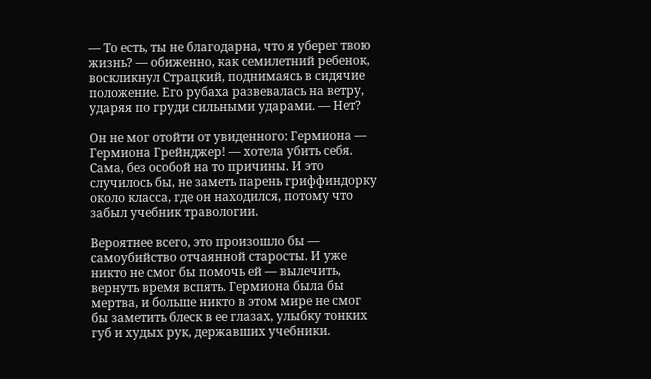— То есть, ты не благодарна, что я уберег твою жизнь? — обиженно, как семилетний ребенок, воскликнул Страцкий, поднимаясь в сидячие положение. Его рубаха развевалась на ветру, ударяя по груди сильными ударами. — Нет?

Он не мог отойти от увиденного: Гермиона — Гермиона Грейнджер! — хотела убить себя. Сама, без особой на то причины. И это случилось бы, не заметь парень гриффиндорку около класса, где он находился, потому что забыл учебник травологии.

Вероятнее всего, это произошло бы — самоубийство отчаянной старосты. И уже никто не смог бы помочь ей — вылечить, вернуть время вспять. Гермиона была бы мертва, и больше никто в этом мире не смог бы заметить блеск в ее глазах, улыбку тонких губ и худых рук, державших учебники.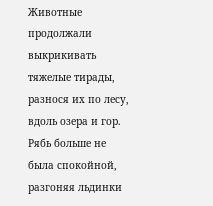Животные продолжали выкрикивать тяжелые тирады, разнося их по лесу, вдоль озера и гор. Рябь больше не была спокойной, разгоняя льдинки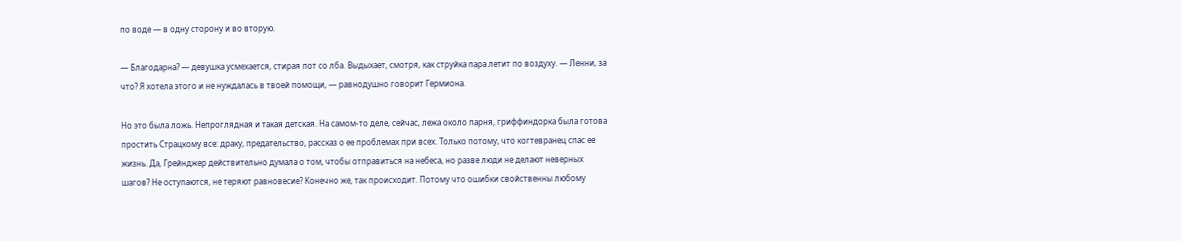по воде — в одну сторону и во вторую.

— Благодарна? — девушка усмехается, стирая пот со лба. Выдыхает, смотря, как струйка пара летит по воздуху. — Ленни, за что? Я хотела этого и не нуждалась в твоей помощи, — равнодушно говорит Гермиона.

Но это была ложь. Непроглядная и такая детская. На самом-то деле, сейчас, лежа около парня, гриффиндорка была готова простить Страцкому все: драку, предательство, рассказ о ее проблемах при всех. Только потому, что когтевранец спас ее жизнь. Да, Грейнджер действительно думала о том, чтобы отправиться на небеса, но разве люди не делают неверных шагов? Не оступаются, не теряют равновесие? Конечно же, так происходит. Потому что ошибки свойственны любому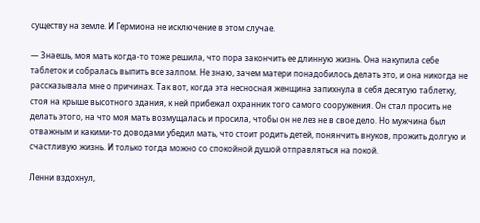существу на земле. И Гермиона не исключение в этом случае.

— Знаешь, моя мать когда-то тоже решила, что пора закончить ее длинную жизнь. Она накупила себе таблеток и собралась выпить все залпом. Не знаю, зачем матери понадобилось делать это, и она никогда не рассказывала мне о причинах. Так вот, когда эта несносная женщина запихнула в себя десятую таблетку, стоя на крыше высотного здания, к ней прибежал охранник того самого сооружения. Он стал просить не делать этого, на что моя мать возмущалась и просила, чтобы он не лез не в свое дело. Но мужчина был отважным и какими-то доводами убедил мать, что стоит родить детей, понянчить внуков, прожить долгую и счастливую жизнь. И только тогда можно со спокойной душой отправляться на покой.

Ленни вздохнул,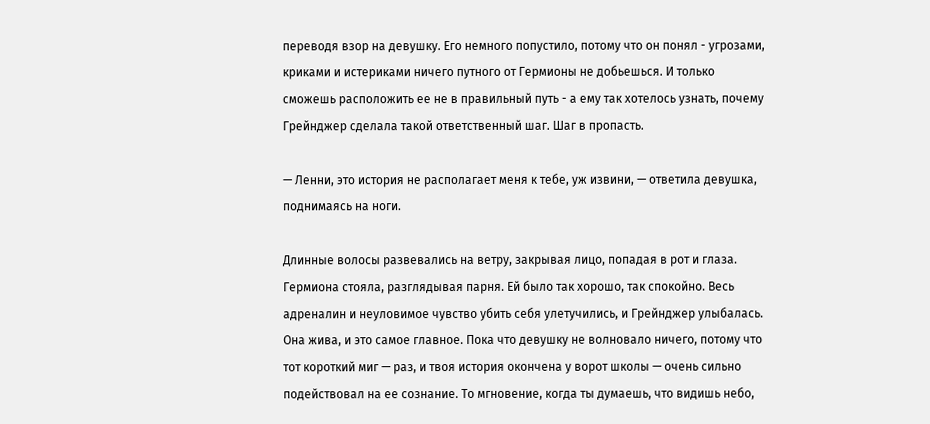переводя взор на девушку. Его немного попустило, потому что он понял - угрозами, криками и истериками ничего путного от Гермионы не добьешься. И только сможешь расположить ее не в правильный путь - а ему так хотелось узнать, почему Грейнджер сделала такой ответственный шаг. Шаг в пропасть.

— Ленни, это история не располагает меня к тебе, уж извини, — ответила девушка, поднимаясь на ноги.

Длинные волосы развевались на ветру, закрывая лицо, попадая в рот и глаза. Гермиона стояла, разглядывая парня. Ей было так хорошо, так спокойно. Весь адреналин и неуловимое чувство убить себя улетучились, и Грейнджер улыбалась. Она жива, и это самое главное. Пока что девушку не волновало ничего, потому что тот короткий миг — раз, и твоя история окончена у ворот школы — очень сильно подействовал на ее сознание. То мгновение, когда ты думаешь, что видишь небо,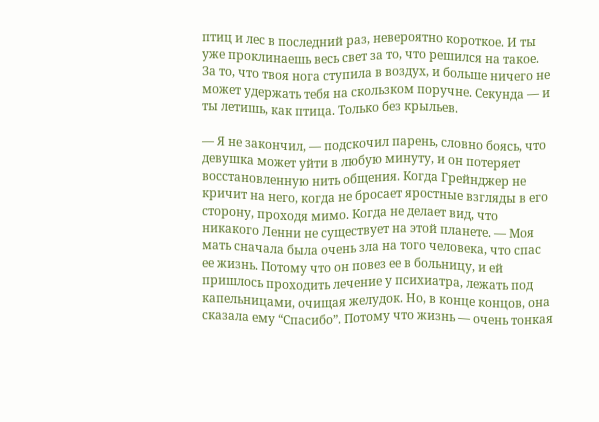птиц и лес в последний раз, невероятно короткое. И ты уже проклинаешь весь свет за то, что решился на такое. За то, что твоя нога ступила в воздух, и больше ничего не может удержать тебя на скользком поручне. Секунда — и ты летишь, как птица. Только без крыльев.

— Я не закончил, — подскочил парень, словно боясь, что девушка может уйти в любую минуту, и он потеряет восстановленную нить общения. Когда Грейнджер не кричит на него, когда не бросает яростные взгляды в его сторону, проходя мимо. Когда не делает вид, что никакого Ленни не существует на этой планете. — Моя мать сначала была очень зла на того человека, что спас ее жизнь. Потому что он повез ее в больницу, и ей пришлось проходить лечение у психиатра, лежать под капельницами, очищая желудок. Но, в конце концов, она сказала ему “Спасибо”. Потому что жизнь — очень тонкая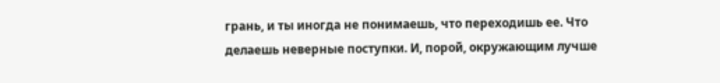грань, и ты иногда не понимаешь, что переходишь ее. Что делаешь неверные поступки. И, порой, окружающим лучше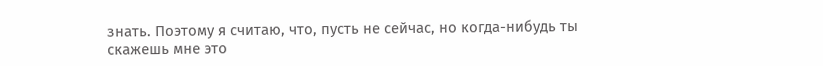знать. Поэтому я считаю, что, пусть не сейчас, но когда-нибудь ты скажешь мне это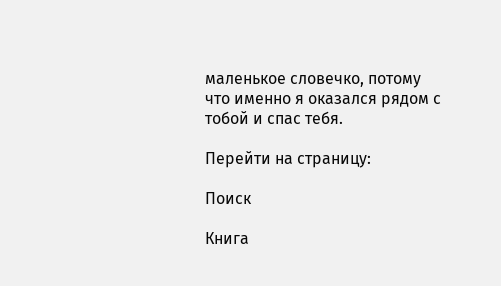маленькое словечко, потому что именно я оказался рядом с тобой и спас тебя.

Перейти на страницу:

Поиск

Книга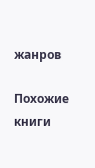жанров

Похожие книги